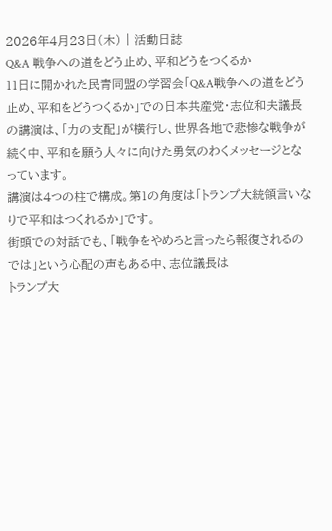2026年4月23日(木) | 活動日誌
Q&A 戦争への道をどう止め、平和どうをつくるか
11日に開かれた民青同盟の学習会「Q&A戦争への道をどう止め、平和をどうつくるか」での日本共産党・志位和夫議長の講演は、「力の支配」が横行し、世界各地で悲惨な戦争が続く中、平和を願う人々に向けた勇気のわくメッセージとなっています。
講演は4つの柱で構成。第1の角度は「トランプ大統領言いなりで平和はつくれるか」です。
街頭での対話でも、「戦争をやめろと言ったら報復されるのでは」という心配の声もある中、志位議長は
トランプ大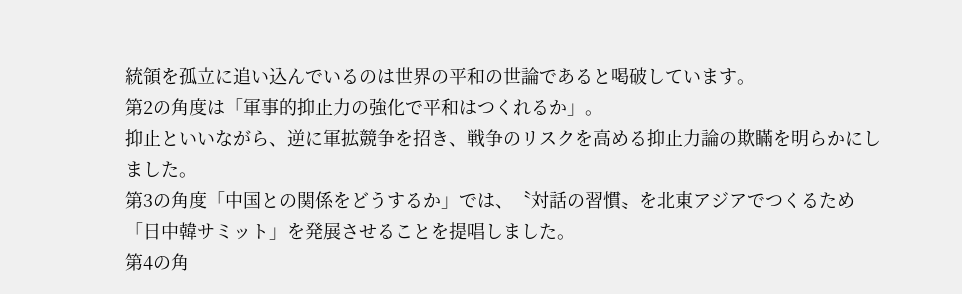統領を孤立に追い込んでいるのは世界の平和の世論であると喝破しています。
第2の角度は「軍事的抑止力の強化で平和はつくれるか」。
抑止といいながら、逆に軍拡競争を招き、戦争のリスクを高める抑止力論の欺瞞を明らかにしました。
第3の角度「中国との関係をどうするか」では、〝対話の習慣〟を北東アジアでつくるため「日中韓サミット」を発展させることを提唱しました。
第4の角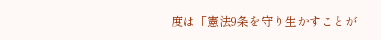度は「憲法9条を守り生かすことが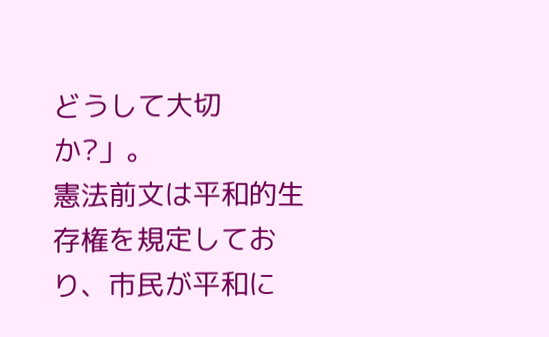どうして大切か?」。
憲法前文は平和的生存権を規定しており、市民が平和に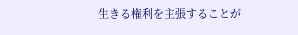生きる権利を主張することが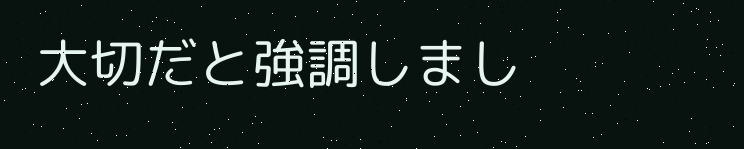大切だと強調しまし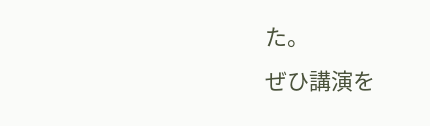た。
ぜひ講演を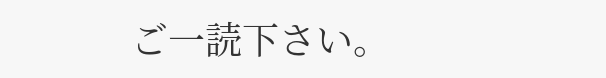ご一読下さい。